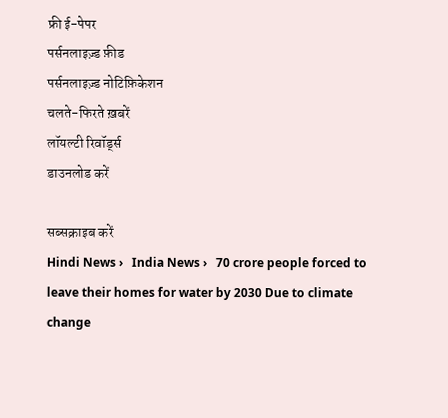फ्री ई-पेपर
पर्सनलाइज़्ड फ़ीड
पर्सनलाइज़्ड नोटिफ़िकेशन
चलते-फिरते ख़बरें
लॉयल्टी रिवॉर्ड्स
डाउनलोड करें

सब्सक्राइब करें
Hindi News ›   India News ›   70 crore people forced to leave their homes for water by 2030 Due to climate change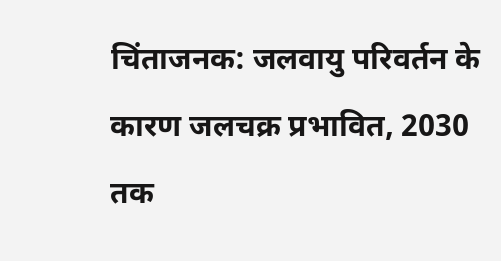चिंताजनक: जलवायु परिवर्तन के कारण जलचक्र प्रभावित, 2030 तक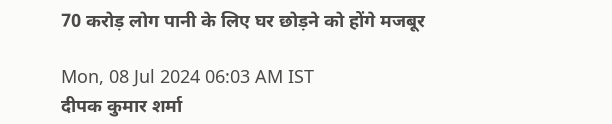70 करोड़ लोग पानी के लिए घर छोड़ने को होंगे मजबूर

Mon, 08 Jul 2024 06:03 AM IST
दीपक कुमार शर्मा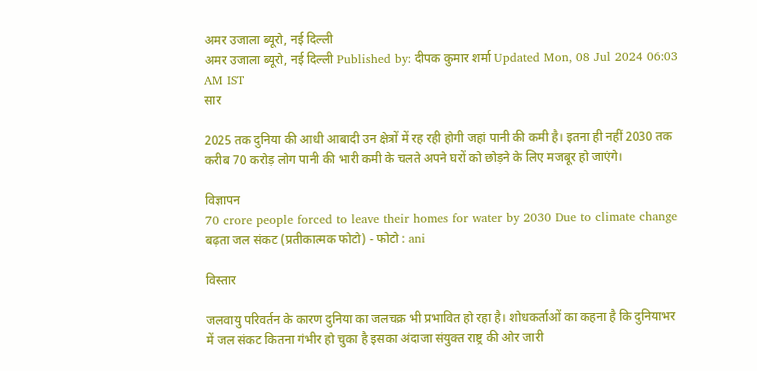अमर उजाला ब्यूरो, नई दिल्ली
अमर उजाला ब्यूरो, नई दिल्ली Published by: दीपक कुमार शर्मा Updated Mon, 08 Jul 2024 06:03 AM IST
सार

2025 तक दुनिया की आधी आबादी उन क्षेत्रों में रह रही होगी जहां पानी की कमी है। इतना ही नहीं 2030 तक करीब 70 करोड़ लोग पानी की भारी कमी के चलते अपने घरों को छोड़ने के लिए मजबूर हो जाएंगे।

विज्ञापन
70 crore people forced to leave their homes for water by 2030 Due to climate change
बढ़ता जल संकट (प्रतीकात्मक फोटो) - फोटो : ani

विस्तार

जलवायु परिवर्तन के कारण दुनिया का जलचक्र भी प्रभावित हो रहा है। शोधकर्ताओं का कहना है कि दुनियाभर में जल संकट कितना गंभीर हो चुका है इसका अंदाजा संयुक्त राष्ट्र की ओर जारी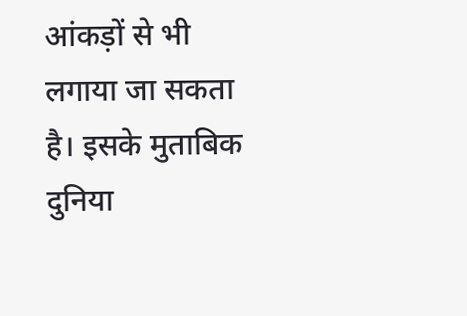आंकड़ों से भी लगाया जा सकता है। इसके मुताबिक दुनिया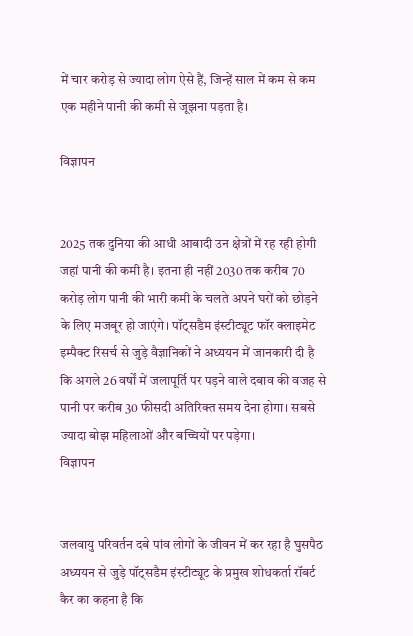में चार करोड़ से ज्यादा लोग ऐसे हैं, जिन्हें साल में कम से कम एक महीने पानी की कमी से जूझना पड़ता है।

विज्ञापन


2025 तक दुनिया की आधी आबादी उन क्षेत्रों में रह रही होगी जहां पानी की कमी है। इतना ही नहीं 2030 तक करीब 70 करोड़ लोग पानी की भारी कमी के चलते अपने घरों को छोड़ने के लिए मजबूर हो जाएंगे। पॉट्सडैम इंस्टीट्यूट फॉर क्लाइमेट इम्पैक्ट रिसर्च से जुड़े वैज्ञानिकों ने अध्ययन में जानकारी दी है कि अगले 26 वर्षों में जलापूर्ति पर पड़ने वाले दबाव की वजह से पानी पर करीब 30 फीसदी अतिरिक्त समय देना होगा। सबसे ज्यादा बोझ महिलाओं और बच्चियों पर पड़ेगा।
विज्ञापन


जलवायु परिवर्तन दबे पांव लोगों के जीवन में कर रहा है घुसपैठ
अध्ययन से जुड़े पॉट्सडैम इंस्टीट्यूट के प्रमुख शोधकर्ता रॉबर्ट कैर का कहना है कि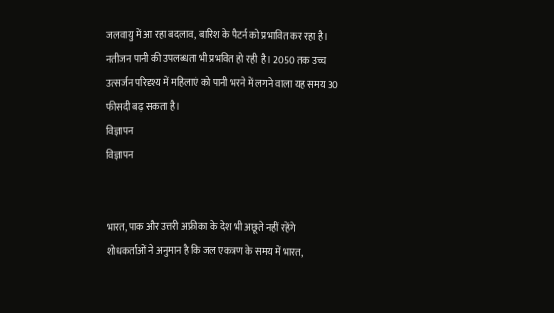जलवायु में आ रहा बदलाव, बारिश के पैटर्न को प्रभावित कर रहा है। नतीजन पानी की उपलब्धता भी प्रभवित हो रही  है। 2050 तक उच्च उत्सर्जन परिदृश्य में महिलाएं को पानी भरने में लगने वाला यह समय 30 फीसदी बढ़ सकता है।
विज्ञापन
विज्ञापन


भारत, पाक और उत्तरी अफ्रीका के देश भी अछूते नहीं रहेंगे
शोधकर्ताओं ने अनुमान है कि जल एकत्रण के समय में भारत,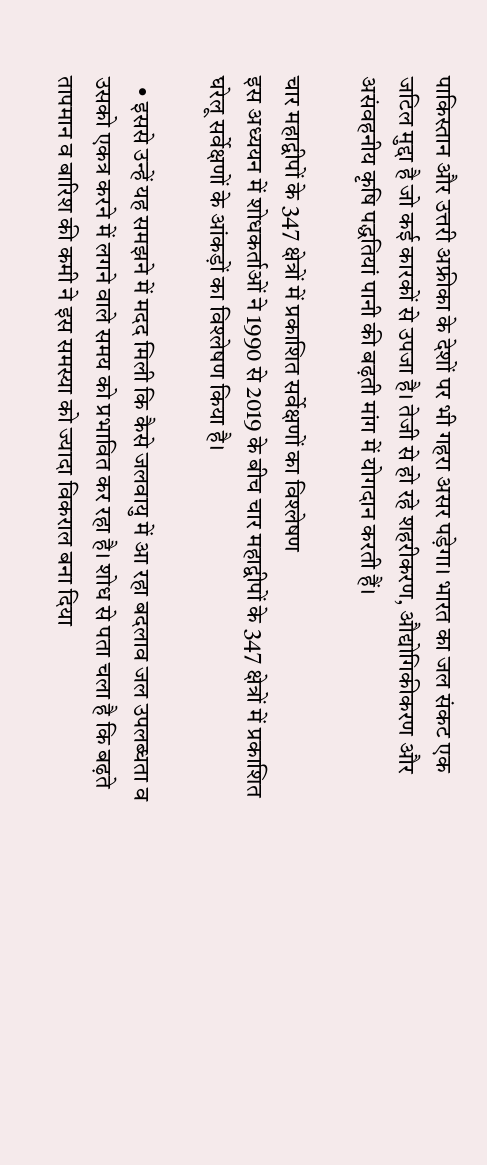पाकिस्तान और उत्तरी अफ्रीका के देशों पर भी गहरा असर पड़ेगा। भारत का जल संकट एक जटिल मुद्दा है जो कई कारकों से उपजा है। तेजी से हो रहे शहरीकरण, औद्योगिकीकरण और असंवहनीय कृषि पद्धतियां पानी की बढ़ती मांग में योगदान करती हैं।

चार महाद्वीपों के 347 क्षेत्रों में प्रकाशित सर्वेक्षणों का विश्लेषण
इस अध्ययन में शोधकर्ताओं ने 1990 से 2019 के बीच चार महाद्वीपों के 347 क्षेत्रों में प्रकाशित घरेलू सर्वेक्षणों के आंकड़ों का विश्लेषण किया है।

  • इससे उन्हें यह समझने में मदद मिली कि कैसे जलवायु में आ रहा बदलाव जल उपलब्धता व उसको एकत्र करने में लगने वाले समय को प्रभावित कर रहा है। शोध से पता चला है कि बढ़ते तापमान व बारिश की कमी ने इस समस्या को ज्यादा विकराल बना दिया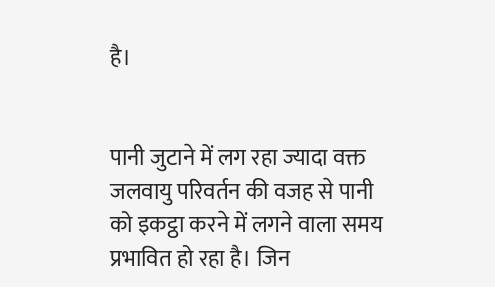है।


पानी जुटाने में लग रहा ज्यादा वक्त
जलवायु परिवर्तन की वजह से पानी को इकट्ठा करने में लगने वाला समय प्रभावित हो रहा है। जिन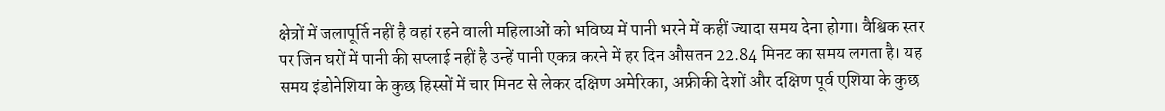क्षेत्रों में जलापूर्ति नहीं है वहां रहने वाली महिलाओं को भविष्य में पानी भरने में कहीं ज्यादा समय देना होगा। वैश्विक स्तर पर जिन घरों में पानी की सप्लाई नहीं है उन्हें पानी एकत्र करने में हर दिन औसतन 22.84 मिनट का समय लगता है। यह समय इंडोनेशिया के कुछ हिस्सों में चार मिनट से लेकर दक्षिण अमेरिका, अफ्रीकी देशों और दक्षिण पूर्व एशिया के कुछ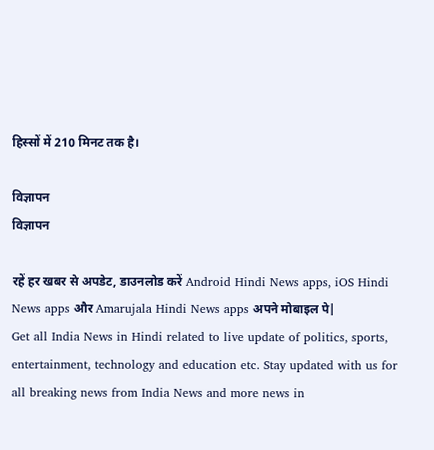हिस्सों में 210 मिनट तक है।

विज्ञापन
विज्ञापन

रहें हर खबर से अपडेट, डाउनलोड करें Android Hindi News apps, iOS Hindi News apps और Amarujala Hindi News apps अपने मोबाइल पे|
Get all India News in Hindi related to live update of politics, sports, entertainment, technology and education etc. Stay updated with us for all breaking news from India News and more news in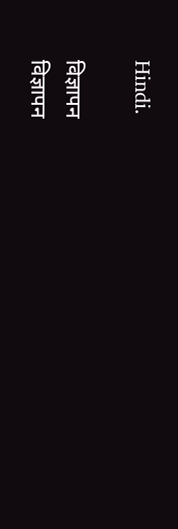Hindi.

विज्ञापन
विज्ञापन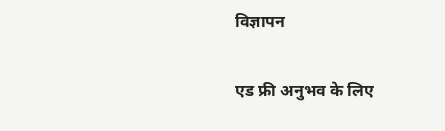विज्ञापन

एड फ्री अनुभव के लिए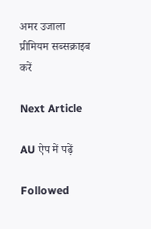अमर उजाला प्रीमियम सब्सक्राइब करें

Next Article

AU ऐप में पढ़ें

Followed